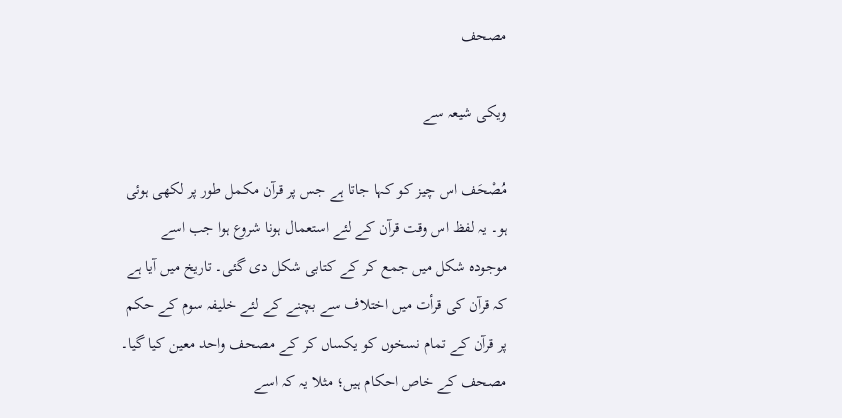مصحف

ویکی شیعہ سے

مُصْحَف اس چیز کو کہا جاتا ہے جس پر قرآن مکمل طور پر لکھی ہوئی ہو۔ یہ لفظ اس وقت قرآن کے لئے استعمال ہونا شروع ہوا جب اسے موجودہ شکل میں جمع کر کے کتابی شکل دی گئی۔ تاریخ میں آیا ہے کہ قرآن کی قرأت میں اختلاف سے بچنے کے لئے خلیفہ سوم کے حکم پر قرآن کے تمام نسخوں کو یکساں کر کے مصحف واحد معین کیا گیا۔ مصحف کے خاص احکام ہیں؛ مثلا یہ کہ اسے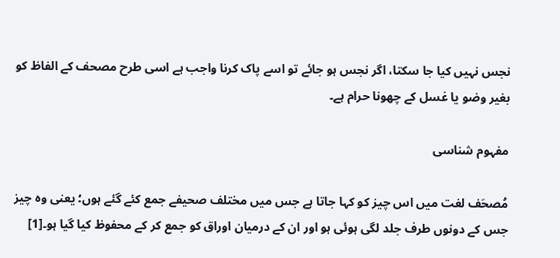نجس نہیں کیا جا سکتا، اگر نجس ہو جائے تو اسے پاک کرنا واجب ہے اسی طرح مصحف کے الفاظ کو بغیر وضو یا غسل کے چھونا حرام ہے۔

مفہوم شناسی

مُصحَف لغت میں اس چیز کو کہا جاتا ہے جس میں مختلف صحیفے جمع کئے گئے ہوں؛ یعنی وہ چیز جس کے دونوں طرف جلد لگی ہوئی ہو اور ان کے درمیان اوراق کو جمع کر کے محفوظ کیا گیا ہو۔[1]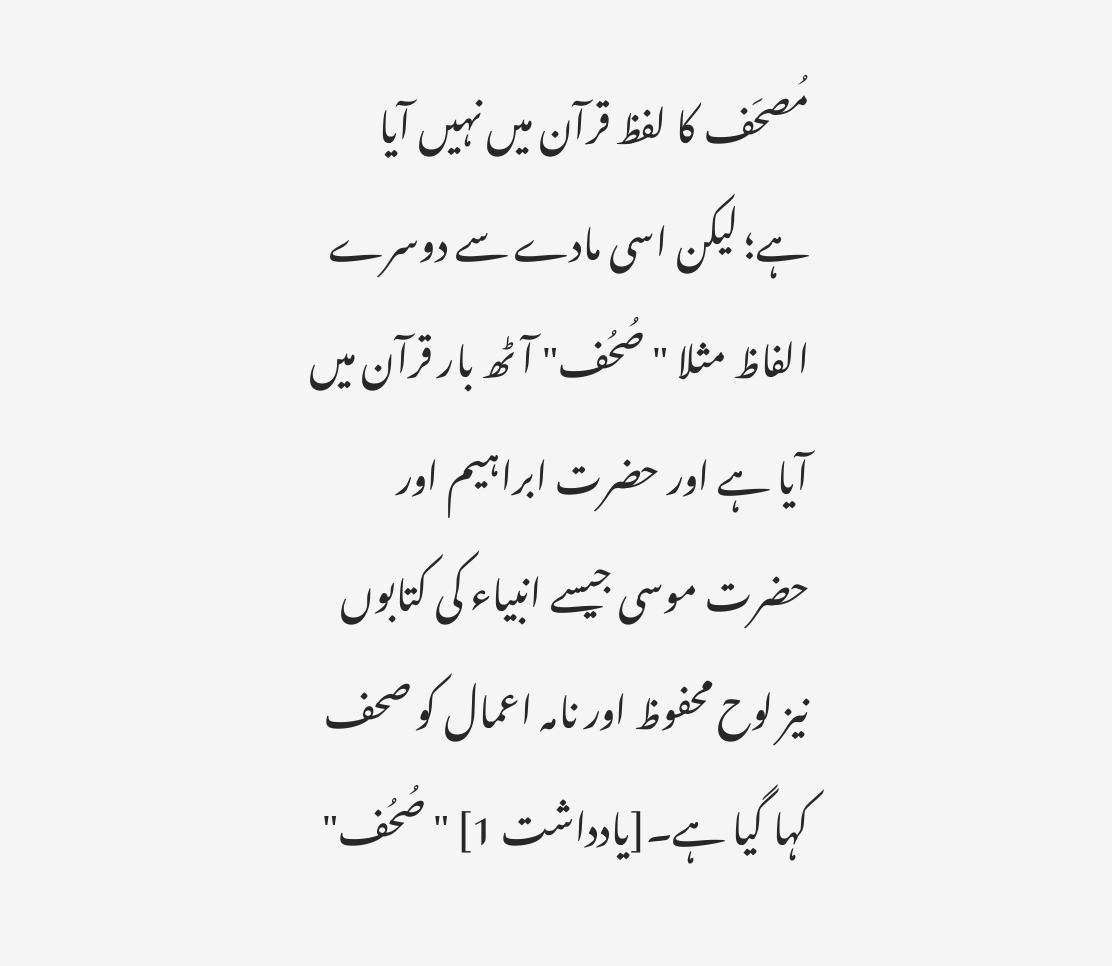مُصحَف کا لفظ قرآن میں نہیں آیا ہے؛ لیکن اسی مادے سے دوسرے الفاظ مثلا "صُحُف" آٹھ بار قرآن میں آیا ہے اور حضرت ابراہیم اور حضرت موسی جیسے انبیاء کی کتابوں نیز لوح محفوظ اور نامہ اعمال کو صحف کہا گیا ہے۔[یادداشت 1] "صُحُف"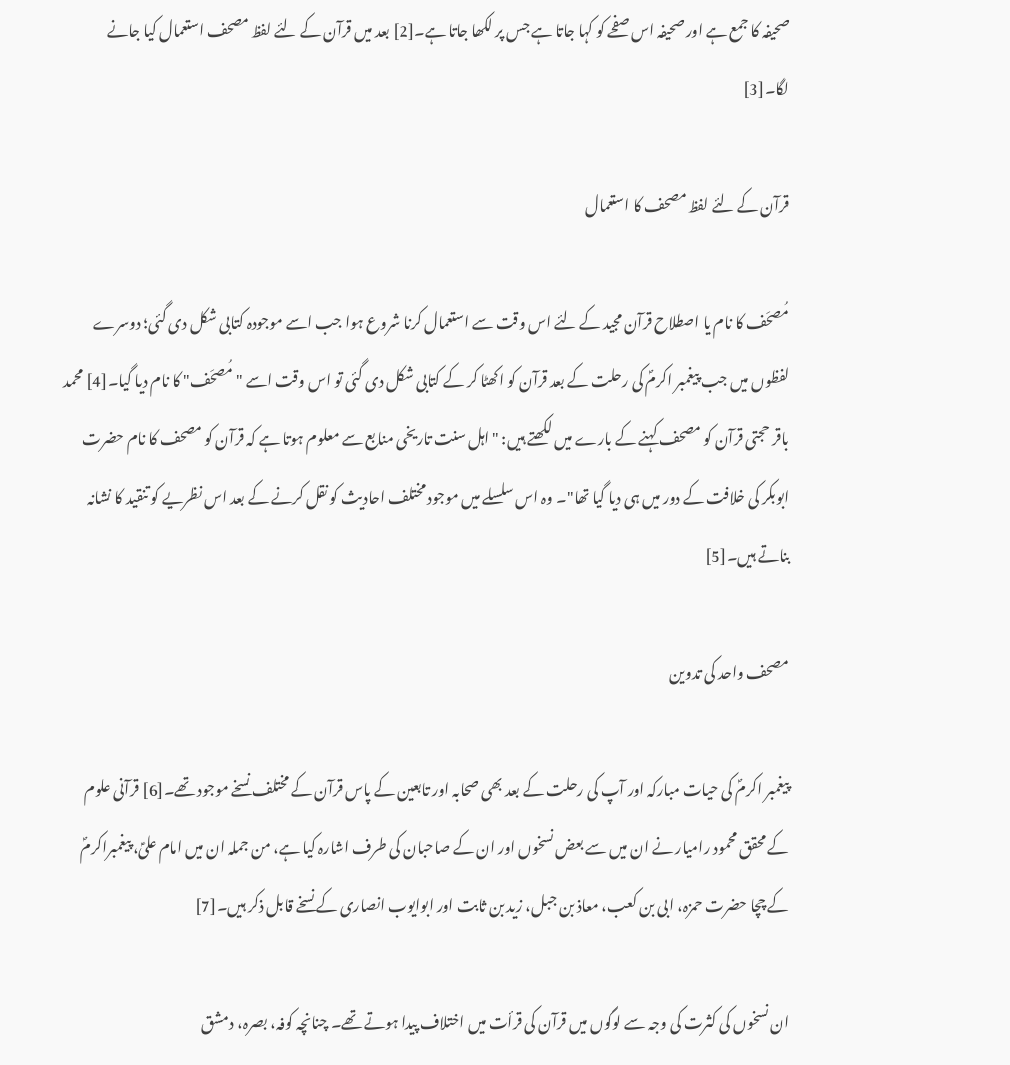صحیفہ کا جمع ہے اور صحیفہ اس صفحے کو کہا جاتا ہے جس پر لکھا جاتا ہے۔[2] بعد میں قرآن کے لئے لفظ مصحف استعمال کیا جانے لگا۔[3]

قرآن کے لئے لفظ مصحف کا استعمال

مُصحَف کا نام یا اصطلاح قرآن مجید کے لئے اس وقت سے استعمال کرنا شروع ہوا جب اسے موجودہ کتابی شکل دی گئی؛ دوسرے لفظوں میں جب پیغمبر اکرمؐ کی رحلت کے بعد قرآن کو اکھٹا کر کے کتابی شکل دی گئی تو اس وقت اسے "مُصحَف" کا نام دیا گیا۔[4] محمد باقر حجتی قرآن کو مصحف کہنے کے بارے میں لکھتے ہیں: "اہل سنت تاریخی منابع سے معلوم ہوتا ہے کہ قرآن کو مصحف کا نام حضرت ابوبکر کی خلافت کے دور میں ہی دیا گیا تھا"۔ وہ اس سلسلے میں موجود مختلف احادیث کو نقل کرنے کے بعد اس نظریے کو تنقید کا نشانہ بناتے ہیں۔[5]

مصحف واحد کی تدوین

پیغمبر اکرمؐ کی حیات مبارکہ اور آپ کی رحلت کے بعد بھی صحابہ اور تابعین کے پاس قرآن کے مختلف نسخے موجود تھے۔[6] قرآنی علوم کے محقق محمود رامیار نے ان میں سے بعض نسخوں اور ان کے صاحبان کی طرف اشارہ کیا ہے، من جملہ ان میں امام علیؑ، پیغمبراکرمؐ کے چچا حضرت حمزہ، ابی بن کعب، معاذ بن جبل، زید بن ثابت اور ابوایوب انصاری کے نسخے قابل ذکر ہیں۔[7]

ان نسخوں کی کثرت کی وجہ سے لوگوں میں قرآن کی قرأت میں اختلاف پیدا ہوتے تھے۔ چنانچہ کوفہ، بصرہ، دمشق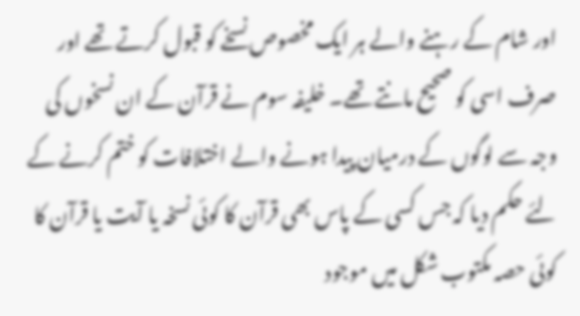اور شام کے رہنے والے ہر ایک مخصوص نسخے کو قبول کرتے تھے اور صرف اسی کو صحیح مانتے تھے۔ خلیفہ سوم نے قرآن کے ان نسخوں کی وجہ سے لوگوں کے درمیان پیدا ہونے والے اختلافات کو ختم کرنے کے لئے حکم دیا کہ جس کسی کے پاس بھی قرآن کا کوئی نسخہ یا آیت یا قرآن کا کوئی حصہ مکتوب شکل میں موجود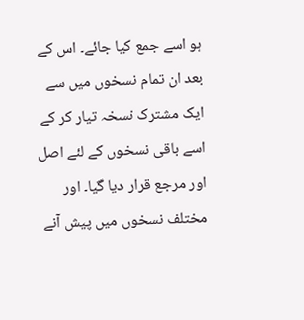ہو اسے جمع کیا جائے۔ اس کے بعد ان تمام نسخوں میں سے ایک مشترک نسخہ تیار کر کے اسے باقی نسخوں کے لئے اصل اور مرجع قرار دیا گیا۔ اور مختلف نسخوں میں پیش آنے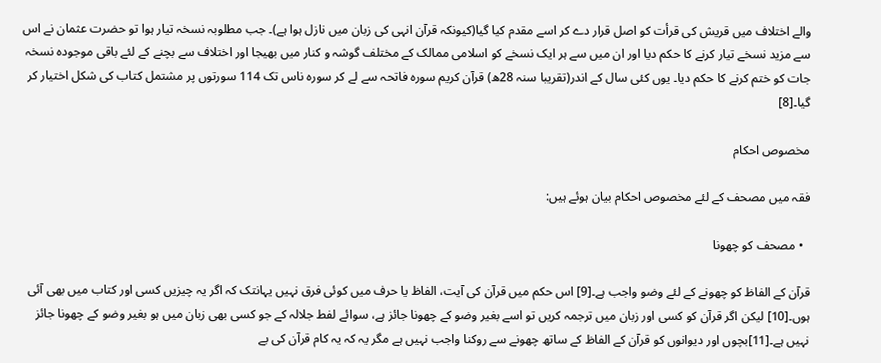والے اختلاف میں قریش کی قرأت کو اصل قرار دے کر اسے مقدم کیا گیا(کیونکہ قرآن انہی کی زبان میں نازل ہوا ہے)۔ جب مطلوبہ نسخہ تیار ہوا تو حضرت عثمان نے اس سے مزید نسخے تیار کرنے کا حکم دیا اور ان میں سے ہر ایک نسخے کو اسلامی ممالک کے مختلف گوشہ و کنار میں بھیجا اور اختلاف سے بچنے کے لئے باقی موجودہ نسخہ جات کو ختم کرنے کا حکم دیا۔ یوں کئی سال کے اندر(تقریبا سنہ 28ھ) قرآن کریم سورہ فاتحہ سے لے کر سورہ ناس تک 114 سورتوں پر مشتمل کتاب کی شکل اختیار کر گیا۔[8]

مخصوص احکام

فقہ میں مصحف کے لئے مخصوص احکام بیان ہوئے ہیں:

  • مصحف کو چھونا

قرآن کے الفاظ کو چھونے کے لئے وضو واجب ہے۔[9] اس حکم میں قرآن کی آیت، الفاظ یا حرف میں کوئی فرق نہیں یہانتک کہ اگر یہ چیزیں کسی اور کتاب میں بھی آئی ہوں۔[10] لیکن اگر قرآن کو کسی اور زبان میں ترجمہ کریں تو اسے بغیر وضو کے چھونا جائز ہے، سوائے لفط جلالہ کے جو کسی بھی زبان میں ہو بغیر وضو کے چھونا جائز نہیں ہے۔[11]بچوں اور دیوانوں کو قرآن کے الفاظ کے ساتھ چھونے سے روکنا واجب نہیں ہے مگر یہ کہ یہ کام قرآن کی بے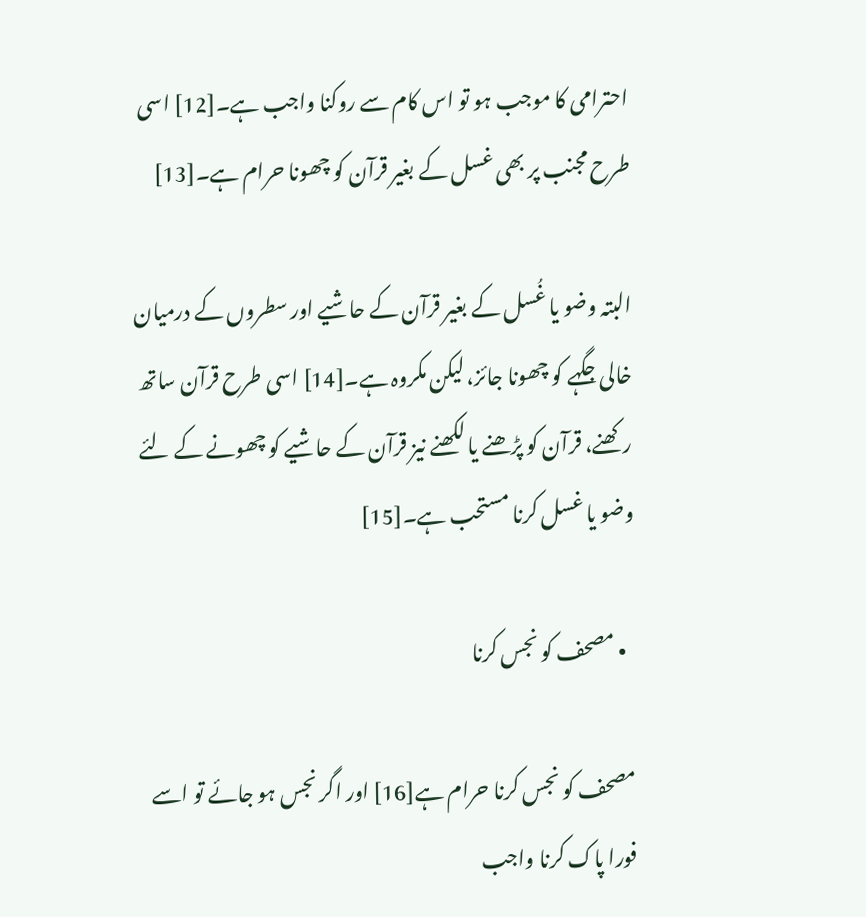احترامی کا موجب ہو تو اس کام سے روکنا واجب ہے۔[12] اسی طرح مجنب پر بھی غسل کے بغیر قرآن کو چھونا حرام ہے۔[13]

البتہ وضو یا غُسل کے بغیر قرآن کے حاشیے اور سطروں کے درمیان خالی جگہے کو چھونا جائز، لیکن مکروہ ہے۔[14] اسی طرح قرآن ساتھ رکھنے، قرآن کو پڑھنے یا لکھنے نیز قرآن کے حاشیے کو چھونے کے لئے وضو یا غسل کرنا مستحب ہے۔[15]

  • مصحف کو نجس‌ کرنا

مصحف کو نجس‌ کرنا حرام ہے[16] اور اگر نجس ہو جائے تو اسے فورا پاک کرنا واجب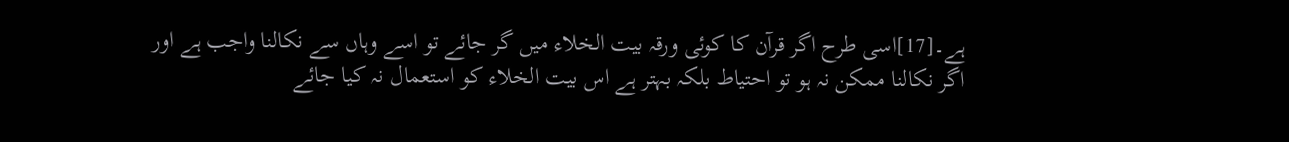ہے۔[17]اسی طرح اگر قرآن کا کوئی ورقہ بیت الخلاء میں گر جائے تو اسے وہاں سے نکالنا واجب ہے اور اگر نکالنا ممکن نہ ہو تو احتیاط بلکہ بہتر ہے اس بیت الخلاء کو استعمال نہ کیا جائے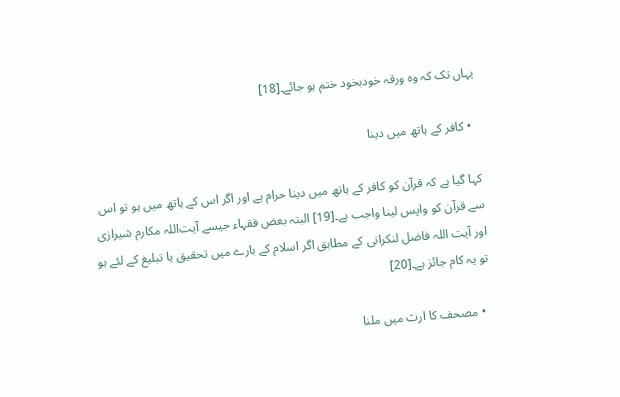یہاں تک کہ وہ ورقہ خودبخود ختم ہو جائے۔[18]

  • کافر کے ہاتھ میں دینا

کہا گیا ہے کہ قرآن کو کافر کے ہاتھ میں دینا حرام ہے اور اگر اس کے ہاتھ میں ہو تو اس سے قرآن کو واپس لینا واجب ہے۔[19] البتہ بعض فقہاء جیسے آیت‌اللہ مکارم شیرازی اور آیت اللہ فاضل لنکرانی کے مطابق اگر اسلام کے بارے میں تحقیق یا تبلیغ کے لئے ہو تو یہ کام جائز ہے۔[20]

  • مصحف کا ارث میں ملنا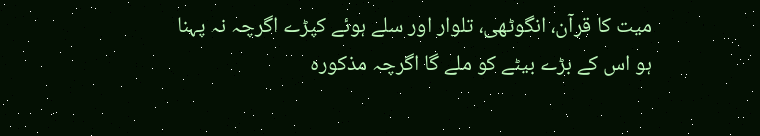میت کا قرآن، انگوٹھی، تلوار اور سلے ہوئے کپڑے اگرچہ نہ پہنا ہو اس کے بڑے بیٹے کو ملے گا اگرچہ مذکورہ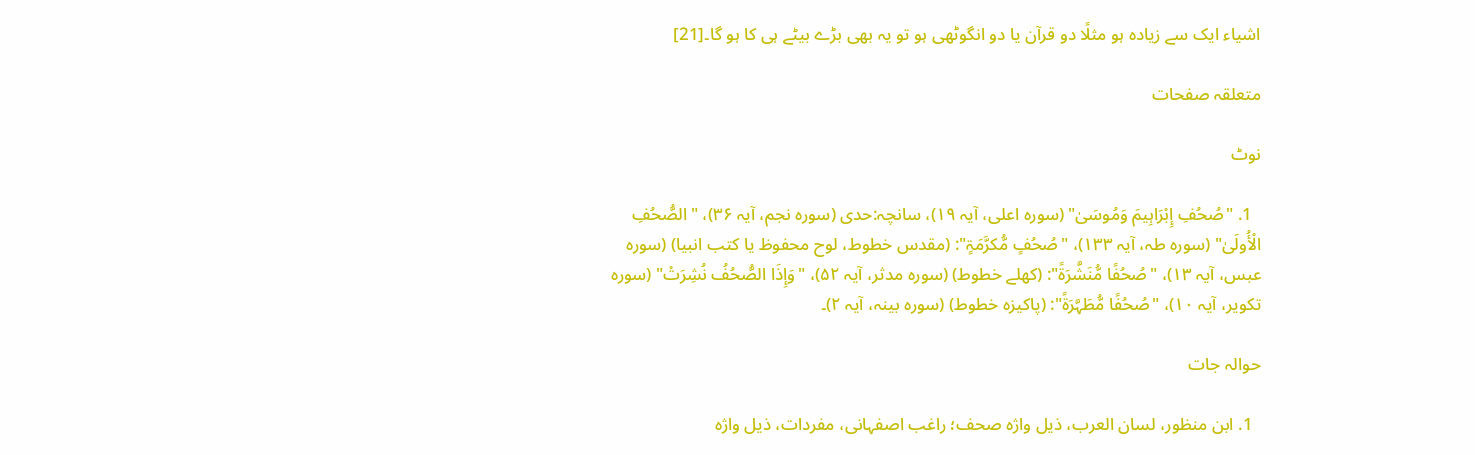اشیاء ایک سے زیادہ ہو مثلًا دو قرآن یا دو انگوٹھی ہو تو یہ بھی بڑے بیٹے ہی کا ہو گا۔[21]

متعلقہ صفحات

نوٹ

  1. "صُحُفِ إِبْرَ‌اہِیمَ وَمُوسَیٰ" (سورہ اعلی، آیہ ۱۹)، سانچہ:حدی (سورہ نجم، آیہ ۳۶)، "الصُّحُفِ الْأُولَیٰ" (سورہ طہ، آیہ ۱۳۳)، "صُحُفٍ مُّکرَّ‌مَۃٍ": (مقدس خطوط، لوح محفوظ یا کتب انبیا) (سورہ عبس، آیہ ۱۳)، "صُحُفًا مُّنَشَّرَ‌ۃً": (کھلے خطوط) (سورہ مدثر، آیہ ۵۲)، "وَإِذَا الصُّحُفُ نُشِرَ‌تْ" (سورہ تکویر، آیہ ۱۰)، "صُحُفًا مُّطَہَّرَ‌ۃً": (پاکیزہ خطوط) (سورہ بینہ، آیہ ۲)۔

حوالہ جات

  1. ابن منظور، لسان العرب، ذیل واژہ صحف؛ راغب اصفہانی، مفردات، ذیل واژہ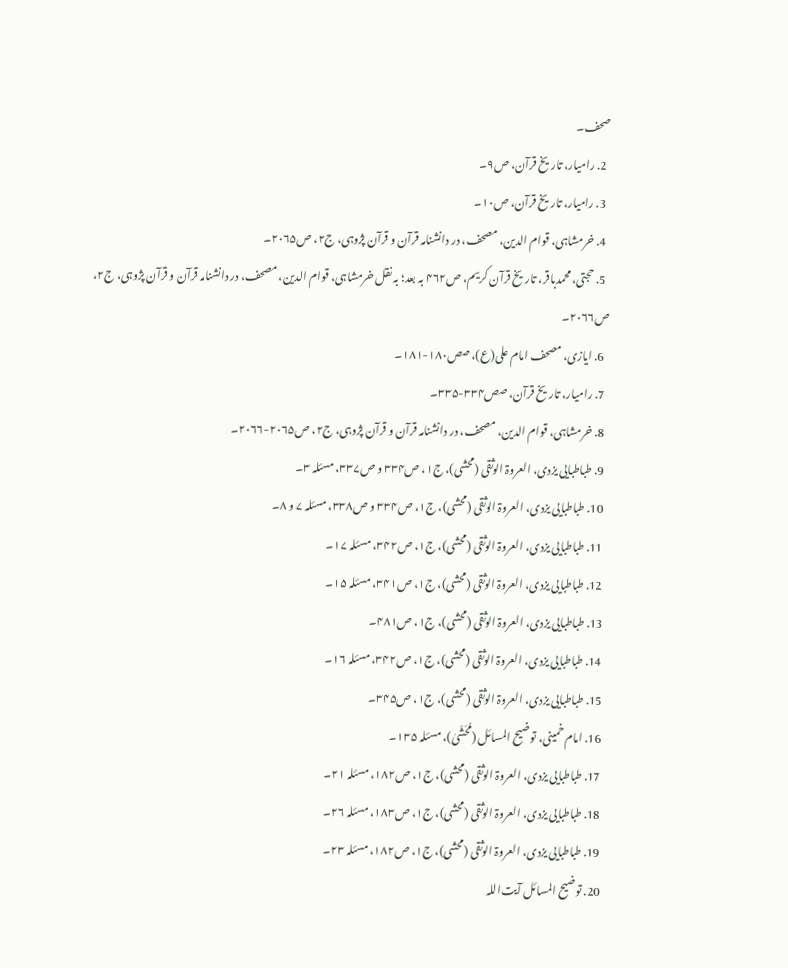صحف۔
  2. رامیار، تاریخ قرآن، ص۹۔
  3. رامیار، تاریخ قرآن، ص۱۰۔
  4. خرمشاہی، قوام الدین، مصحف، در دانشنامہ قرآن و قرآن پژوہی، ج۲، ص۲۰۶۵۔
  5. حجتی، محمدباقر، تاریخ قرآن کریم، ص۴۶۲ بہ بعد؛ بہ نقل خرمشاہی، قوام الدین، مصحف، در دانشنامہ قرآن و قرآن پژوہی، ج۲، ص۲۰۶۶۔
  6. ایازی، مصحف امام علی(ع)، صص۱۸۰-۱۸۱۔
  7. رامیار، تاریخ قرآن، صص۳۳۴-۳۳۵۔
  8. خرمشاہی، قوام الدین، مصحف، در دانشنامہ قرآن و قرآن پژوہی، ج۲، ص۲۰۶۵-۲۰۶۶۔
  9. طباطبایی یزدی، العروۃ الوثقی (محشی)، ج۱، ص۳۳۴ و ص۳۳۷، مسئلہ ۳۔
  10. طباطبایی یزدی، العروۃ الوثقی (محشی)، ج۱، ص۳۳۴ و ص۳۳۸، مسئلہ ۷ و ۸۔
  11. طباطبایی یزدی، العروۃ الوثقی (محشی)، ج۱، ص۳۴۲، مسئلہ ۱۷۔
  12. طباطبایی یزدی، العروۃ الوثقی (محشی)، ج۱، ص۳۴۱، مسئلہ ۱۵۔
  13. طباطبایی یزدی، العروۃ الوثقی (محشی)، ج۱، ص۴۸۱۔
  14. طباطبایی یزدی، العروۃ الوثقی (محشی)، ج۱، ص۳۴۲، مسئلہ ۱۶۔
  15. طباطبایی یزدی، العروۃ الوثقی (محشی)، ج۱، ص۳۴۵۔
  16. امام خمینی، توضیح المسائل (مُحَشّیٰ)، مسئلہ ۱۳۵۔
  17. طباطبایی یزدی، العروۃ الوثقی (محشی)، ج۱، ص۱۸۲، مسئلہ ۲۱۔
  18. طباطبایی یزدی، العروۃ الوثقی (محشی)، ج۱، ص۱۸۳، مسئلہ ۲۶۔
  19. طباطبایی یزدی، العروۃ الوثقی (محشی)، ج۱، ص۱۸۲، مسئلہ ۲۳۔
  20. توضیح المسائل آیت‌اللہ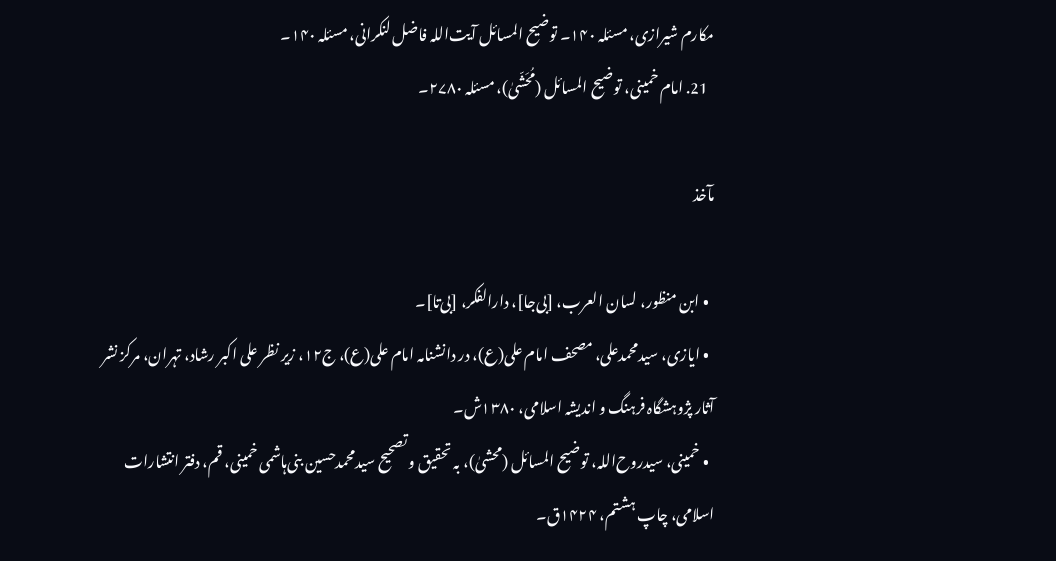مکارم شیرازی، مسئلہ ۱۴۰۔ توضیح المسائل آیت‌اللہ فاضل لنکرانی، مسئلہ ۱۴۰۔
  21. امام خمینی، توضیح المسائل (مُحَشّیٰ)، مسئلہ ۲۷۸۰۔

مآخذ

  • ابن منظور، لسان العرب، [بی‌جا]، دارالفکر، [بی‌تا]۔
  • ایازی، سیدمحمدعلی، مصحف امام علی(ع)، در دانشنامہ امام علی(ع)، ج۱۲، زیر نظر علی اکبر رشاد، تہران، مرکز نشر آثار پژوہشگاہ فرہنگ و اندیشہ اسلامی، ۱۳۸۰ش۔
  • خمینی، سیدروح‌اللہ، توضیح المسائل (محشیٰ)، بہ تحقیق و تصحیح سیدمحمدحسین بنی‌ہاشمی خمینی، قم، دفتر انتشارات اسلامی، چاپ ہشتم، ۱۴۲۴ق۔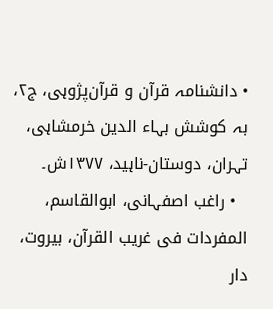• دانشنامہ قرآن و قرآن‌پژوہی، ج۲، بہ کوشش بہاء الدین خرمشاہی، تہران، دوستان-ناہید، ۱۳۷۷ش۔
  • راغب اصفہانی، ابوالقاسم، المفردات فی غریب القرآن، بیروت،‌ دار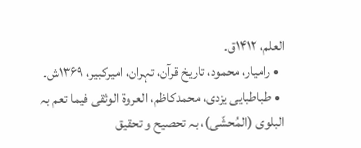العلم، ۱۴۱۲ق۔
  • رامیار، محمود، تاریخ قرآن، تہران، امیرکبیر، ۱۳۶۹ش۔
  • طباطبایی یزدی، محمدکاظم، العروۃ الوثقی فیما تعم بہ البلوی (المُحشّی)، بہ تحصیح و تحقیق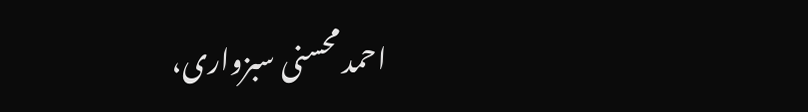احمد محسنی سبزواری،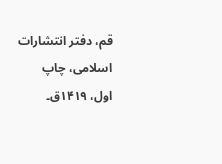قم، دفتر انتشارات اسلامی، چاپ اول، ۱۴۱۹ق۔